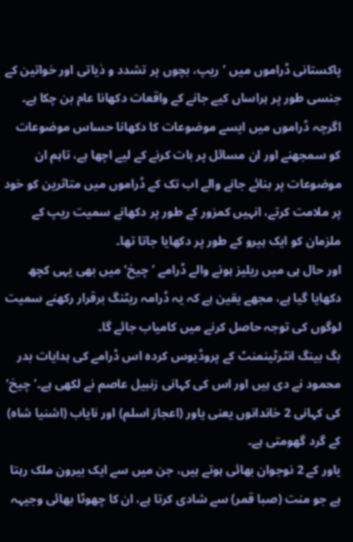پاکستانی ڈراموں میں ’ریپ، بچوں پر تشدد و ذیاتی اور خواتین کے جنسی طور پر ہراساں کیے جانے کے واقعات دکھانا عام بن چکا ہے۔
اگرچہ ڈراموں میں ایسے موضوعات کا دکھانا حساس موضوعات کو سمجھنے اور ان مسائل پر بات کرنے کے لیے اچھا ہے، تاہم ان موضوعات پر بنائے جانے والے اب تک کے ڈراموں میں متاثرین کو خود پر ملامت کرتے، انہیں کمزور کے طور پر دکھانے سمیت ریپ کے ملزمان کو ایک ہیرو کے طور پر دکھایا جاتا تھا۔
اور حال ہی میں ریلیز ہونے والے ڈرامے ’چیخ‘ میں بھی یہی کچھ دکھایا گیا ہے، مجھے یقین ہے کہ یہ ڈرامہ ریٹنگ برقرار رکھنے سمیت لوگوں کی توجہ حاصل کرنے میں کامیاب جائے گا۔
بگ بینگ انٹرٹینمنٹ کے پروڈیوس کردہ اس ڈرامے کی ہدایات بدر محمود نے دی ہیں اور اس کی کہانی زنبیل عاصم نے لکھی ہے۔’چیخ‘ کی کہانی 2 خاندانوں یعنی یاور (اعجاز اسلم) اور نایاب (اشنیا شاہ) کے گرد گھومتی ہے۔
یاور کے 2 نوجوان بھائی ہوتے ہیں، جن میں سے ایک بیرون ملک رہتا ہے جو منت (صبا قمر) سے شادی کرتا ہے، ان کا چھوٹا بھائی وجیہہ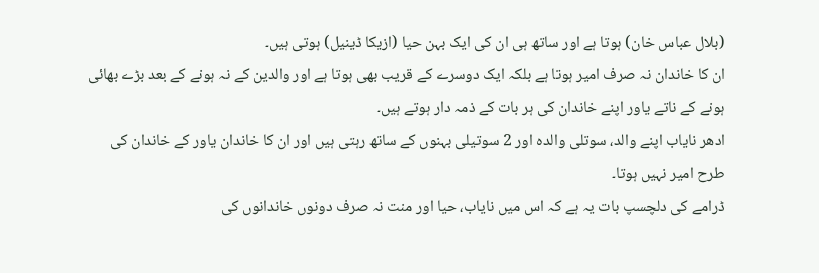(بلال عباس خان) ہوتا ہے اور ساتھ ہی ان کی ایک بہن حیا (ازیکا ڈینیل) ہوتی ہیں۔
ان کا خاندان نہ صرف امیر ہوتا ہے بلکہ ایک دوسرے کے قریب بھی ہوتا ہے اور والدین کے نہ ہونے کے بعد بڑے بھائی ہونے کے ناتے یاور اپنے خاندان کی ہر بات کے ذمہ دار ہوتے ہیں۔
ادھر نایاب اپنے والد، سوتلی والدہ اور 2 سوتیلی بہنوں کے ساتھ رہتی ہیں اور ان کا خاندان یاور کے خاندان کی طرح امیر نہیں ہوتا۔
ڈرامے کی دلچسپ بات یہ ہے کہ اس میں نایاب، حیا اور منت نہ صرف دونوں خاندانوں کی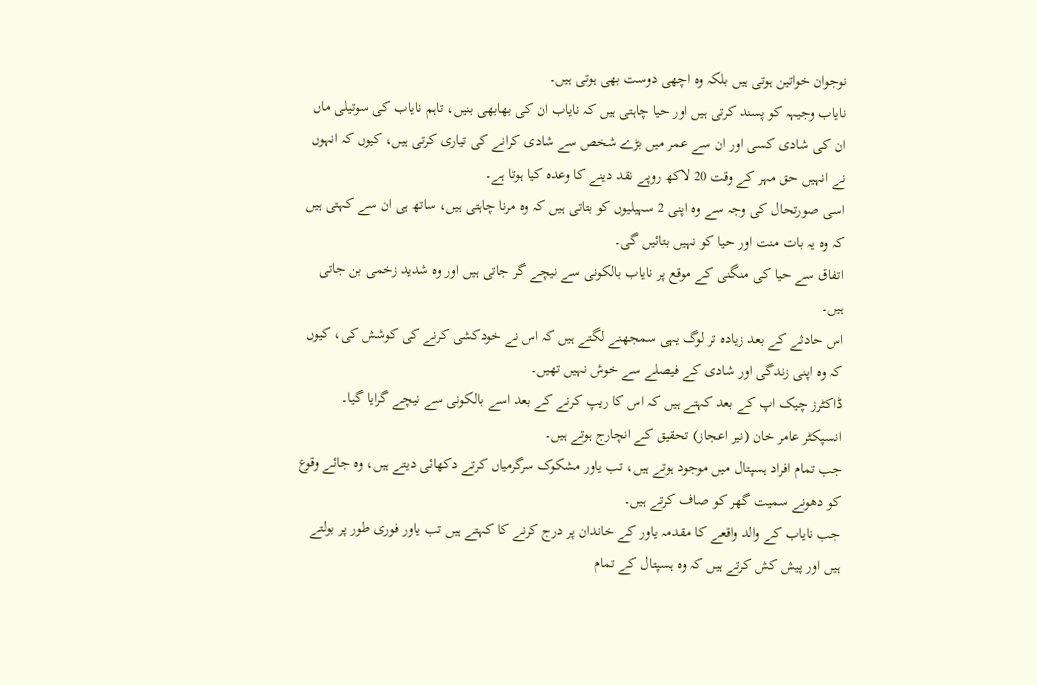نوجوان خواتین ہوتی ہیں بلکہ وہ اچھی دوست بھی ہوتی ہیں۔
نایاب وجیہہ کو پسند کرتی ہیں اور حیا چاہتی ہیں کہ نایاب ان کی بھابھی بنیں، تاہم نایاب کی سوتیلی ماں ان کی شادی کسی اور ان سے عمر میں بڑے شخص سے شادی کرانے کی تیاری کرتی ہیں، کیوں کہ انہوں نے انہیں حق مہر کے وقت 20 لاکھ روپے نقد دینے کا وعدہ کیا ہوتا ہے۔
اسی صورتحال کی وجہ سے وہ اپنی 2 سہیلیوں کو بتاتی ہیں کہ وہ مرنا چاہتی ہیں، ساتھ ہی ان سے کہتی ہیں کہ وہ یہ بات منت اور حیا کو نہیں بتائیں گی۔
اتفاق سے حیا کی منگنی کے موقع پر نایاب بالکونی سے نیچے گر جاتی ہیں اور وہ شدید زخمی بن جاتی ہیں۔
اس حادثے کے بعد زیادہ تر لوگ یہی سمجھنے لگتے ہیں کہ اس نے خودکشی کرنے کی کوشش کی، کیوں کہ وہ اپنی زندگی اور شادی کے فیصلے سے خوش نہیں تھیں۔
ڈاکٹرز چیک اپ کے بعد کہتے ہیں کہ اس کا ریپ کرنے کے بعد اسے بالکونی سے نیچے گرایا گیا۔
انسپکٹر عامر خان (نیر اعجاز) تحقیق کے انچارج ہوتے ہیں۔
جب تمام افراد ہسپتال میں موجود ہوتے ہیں، تب یاور مشکوک سرگرمیاں کرتے دکھائی دیتے ہیں، وہ جائے وقوع کو دھونے سمیت گھر کو صاف کرتے ہیں۔
جب نایاب کے والد واقعے کا مقدمہ یاور کے خاندان پر درج کرنے کا کہتے ہیں تب یاور فوری طور پر بولتے ہیں اور پیش کش کرتے ہیں کہ وہ ہسپتال کے تمام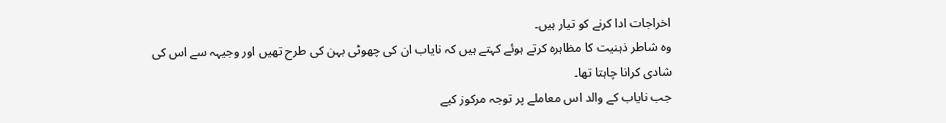اخراجات ادا کرنے کو تیار ہیں۔
وہ شاطر ذہنیت کا مظاہرہ کرتے ہوئے کہتے ہیں کہ نایاب ان کی چھوٹی بہن کی طرح تھیں اور وجیہہ سے اس کی شادی کرانا چاہتا تھا۔
جب نایاب کے والد اس معاملے پر توجہ مرکوز کیے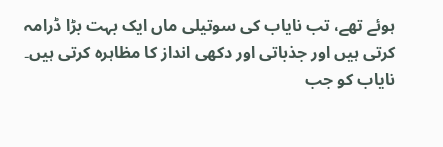ہوئے تھے، تب نایاب کی سوتیلی ماں ایک بہت بڑا ڈرامہ کرتی ہیں اور جذباتی اور دکھی انداز کا مظاہرہ کرتی ہیں۔
نایاب کو جب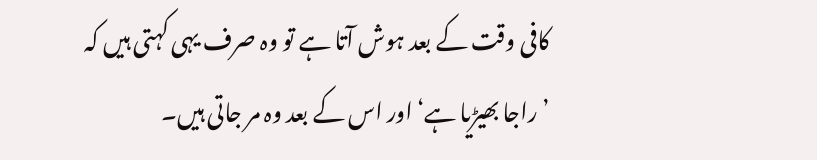کافی وقت کے بعد ہوش آتا ہے تو وہ صرف یہی کہتی ہیں کہ ’راجا بھیڑیا ہے‘ اور اس کے بعد وہ مر جاتی ہیں۔